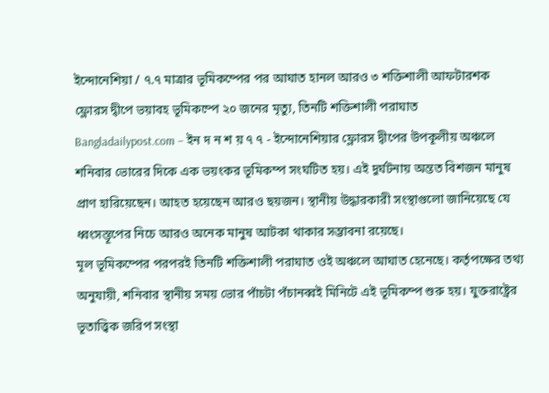ইন্দোনেশিয়া / ৭.৭ মাত্রার ভূমিকম্পের পর আঘাত হানল আরও ৩ শক্তিশালী আফটারশক
ফ্লোরস দ্বীপে ভয়াবহ ভূমিকম্পে ২০ জনের মৃত্যু, তিনটি শক্তিশালী পরাঘাত
Bangladailypost.com – ইন দ ন শ য় ৭ ৭ - ইন্দোনেশিয়ার ফ্লোরস দ্বীপের উপকূলীয় অঞ্চলে শনিবার ভোরের দিকে এক ভয়ংকর ভূমিকম্প সংঘটিত হয়। এই দুর্ঘটনায় অন্তত বিশজন মানুষ প্রাণ হারিয়েছেন। আহত হয়েছেন আরও ছয়জন। স্থানীয় উদ্ধারকারী সংস্থাগুলো জানিয়েছে যে ধ্বংসস্তূপের নিচে আরও অনেক মানুষ আটকা থাকার সম্ভাবনা রয়েছে।
মূল ভূমিকম্পের পরপরই তিনটি শক্তিশালী পরাঘাত ওই অঞ্চলে আঘাত হেনেছে। কর্তৃপক্ষের তথ্য অনুযায়ী, শনিবার স্থানীয় সময় ভোর পাঁচটা পঁচানব্বই মিনিটে এই ভূমিকম্প শুরু হয়। যুক্তরাষ্ট্রের ভূতাত্ত্বিক জরিপ সংস্থা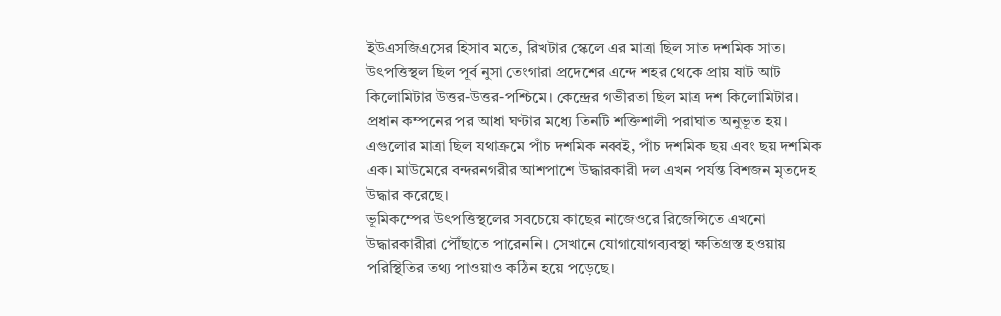ইউএসজিএসের হিসাব মতে, রিখটার স্কেলে এর মাত্রা ছিল সাত দশমিক সাত। উৎপত্তিস্থল ছিল পূর্ব নুসা তেংগারা প্রদেশের এন্দে শহর থেকে প্রায় ষাট আট কিলোমিটার উত্তর-উত্তর-পশ্চিমে। কেন্দ্রের গভীরতা ছিল মাত্র দশ কিলোমিটার।
প্রধান কম্পনের পর আধা ঘণ্টার মধ্যে তিনটি শক্তিশালী পরাঘাত অনুভূত হয়। এগুলোর মাত্রা ছিল যথাক্রমে পাঁচ দশমিক নব্বই, পাঁচ দশমিক ছয় এবং ছয় দশমিক এক। মাউমেরে বন্দরনগরীর আশপাশে উদ্ধারকারী দল এখন পর্যন্ত বিশজন মৃতদেহ উদ্ধার করেছে।
ভূমিকম্পের উৎপত্তিস্থলের সবচেয়ে কাছের নাজেওরে রিজেন্সিতে এখনো উদ্ধারকারীরা পৌঁছাতে পারেননি। সেখানে যোগাযোগব্যবস্থা ক্ষতিগ্রস্ত হওয়ায় পরিস্থিতির তথ্য পাওয়াও কঠিন হয়ে পড়েছে।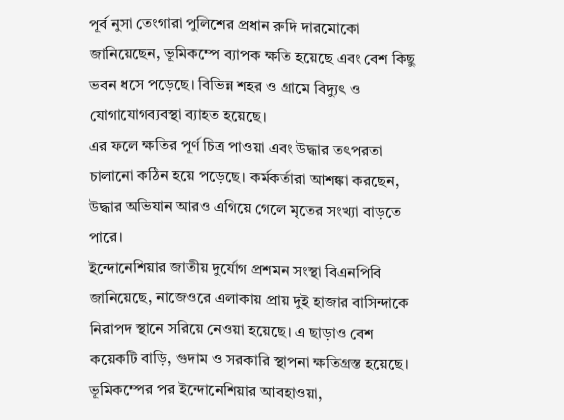পূর্ব নুসা তেংগারা পুলিশের প্রধান রুদি দারমোকো জানিয়েছেন, ভূমিকম্পে ব্যাপক ক্ষতি হয়েছে এবং বেশ কিছু ভবন ধসে পড়েছে। বিভিন্ন শহর ও গ্রামে বিদ্যুৎ ও যোগাযোগব্যবস্থা ব্যাহত হয়েছে।
এর ফলে ক্ষতির পূর্ণ চিত্র পাওয়া এবং উদ্ধার তৎপরতা চালানো কঠিন হয়ে পড়েছে। কর্মকর্তারা আশঙ্কা করছেন, উদ্ধার অভিযান আরও এগিয়ে গেলে মৃতের সংখ্যা বাড়তে পারে।
ইন্দোনেশিয়ার জাতীয় দুর্যোগ প্রশমন সংস্থা বিএনপিবি জানিয়েছে, নাজেওরে এলাকায় প্রায় দুই হাজার বাসিন্দাকে নিরাপদ স্থানে সরিয়ে নেওয়া হয়েছে। এ ছাড়াও বেশ কয়েকটি বাড়ি, গুদাম ও সরকারি স্থাপনা ক্ষতিগ্রস্ত হয়েছে।
ভূমিকম্পের পর ইন্দোনেশিয়ার আবহাওয়া,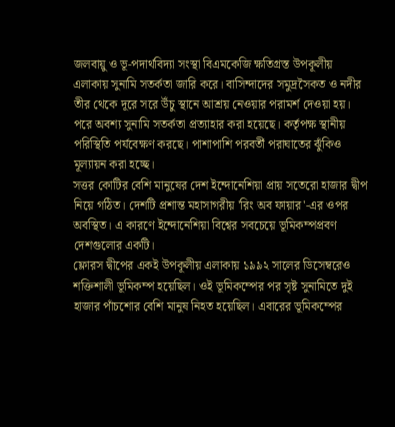জলবায়ু ও ভূ-পদার্থবিদ্যা সংস্থা বিএমকেজি ক্ষতিগ্রস্ত উপকূলীয় এলাকায় সুনামি সতর্কতা জারি করে। বাসিন্দাদের সমুদ্রসৈকত ও নদীর তীর থেকে দূরে সরে উঁচু স্থানে আশ্রয় নেওয়ার পরামর্শ দেওয়া হয়। পরে অবশ্য সুনামি সতর্কতা প্রত্যাহার করা হয়েছে। কর্তৃপক্ষ স্থানীয় পরিস্থিতি পর্যবেক্ষণ করছে। পাশাপাশি পরবর্তী পরাঘাতের ঝুঁকিও মূল্যায়ন করা হচ্ছে।
সত্তর কোটির বেশি মানুষের দেশ ইন্দোনেশিয়া প্রায় সতেরো হাজার দ্বীপ নিয়ে গঠিত। দেশটি প্রশান্ত মহাসাগরীয় 'রিং অব ফায়ার'-এর ওপর অবস্থিত। এ কারণে ইন্দোনেশিয়া বিশ্বের সবচেয়ে ভূমিকম্পপ্রবণ দেশগুলোর একটি।
ফ্লোরস দ্বীপের একই উপকূলীয় এলাকায় ১৯৯২ সালের ডিসেম্বরেও শক্তিশালী ভূমিকম্প হয়েছিল। ওই ভূমিকম্পের পর সৃষ্ট সুনামিতে দুই হাজার পাঁচশোর বেশি মানুষ নিহত হয়েছিল। এবারের ভূমিকম্পের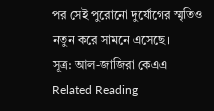পর সেই পুরোনো দুর্যোগের স্মৃতিও নতুন করে সামনে এসেছে।
সূত্র: আল-জাজিরা কেএএ
Related Reading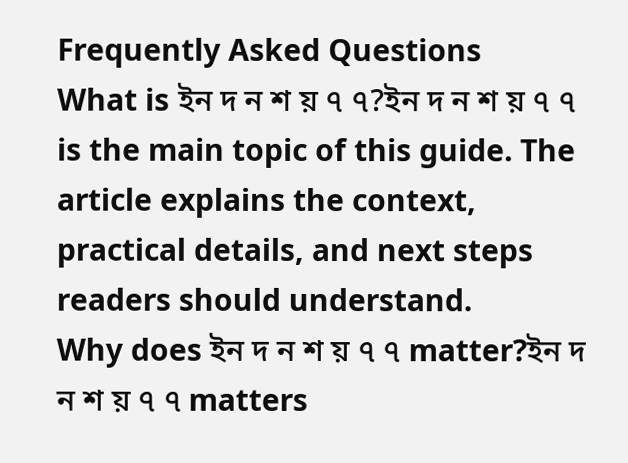Frequently Asked Questions
What is ইন দ ন শ য় ৭ ৭?ইন দ ন শ য় ৭ ৭ is the main topic of this guide. The article explains the context, practical details, and next steps readers should understand.
Why does ইন দ ন শ য় ৭ ৭ matter?ইন দ ন শ য় ৭ ৭ matters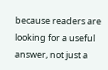because readers are looking for a useful answer, not just a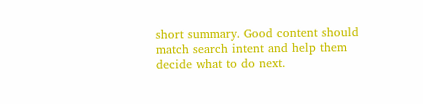short summary. Good content should match search intent and help them decide what to do next.